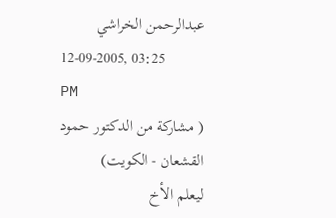عبدالرحمن الخراشي
12-09-2005, 03:25 PM
( مشاركة من الدكتور حمود القشعان - الكويت)
ليعلم الأخ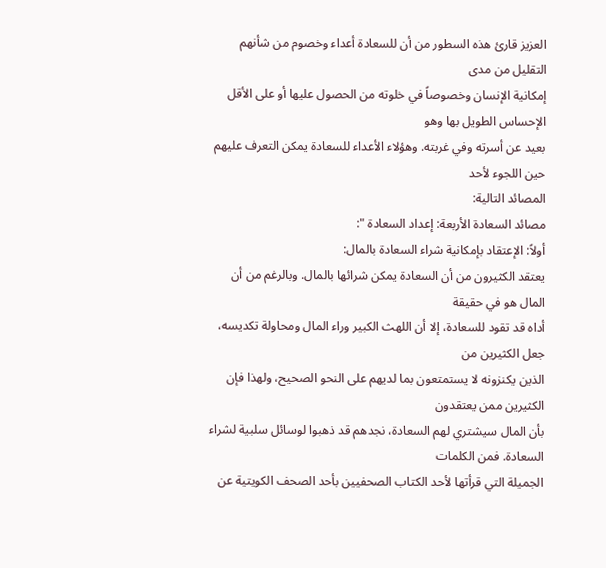العزيز قارئ هذه السطور من أن للسعادة أعداء وخصوم من شأنهم التقليل من مدى
إمكانية الإنسان وخصوصاً في خلوته من الحصول عليها أو على الأقل الإحساس الطويل بها وهو
بعيد عن أسرته وفي غربته. وهؤلاء الأعداء للسعادة يمكن التعرف عليهم حين اللجوء لأحد
المصائد التالية:
مصائد السعادة الأربعة: إعداد السعادة ":
أولاً: الإعتقاد بإمكانية شراء السعادة بالمال:
يعتقد الكثيرون من أن السعادة يمكن شرائها بالمال. وبالرغم من أن المال هو في حقيقة
أداه قد تقود للسعادة، إلا أن اللهث الكبير وراء المال ومحاولة تكديسه، جعل الكثيرين من
الذين يكنزونه لا يستمتعون بما لديهم على النحو الصحيح، ولهذا فإن الكثيرين ممن يعتقدون
بأن المال سيشتري لهم السعادة، نجدهم قد ذهبوا لوسائل سلبية لشراء السعادة. فمن الكلمات
الجميلة التي قرأتها لأحد الكتاب الصحفيين بأحد الصحف الكويتية عن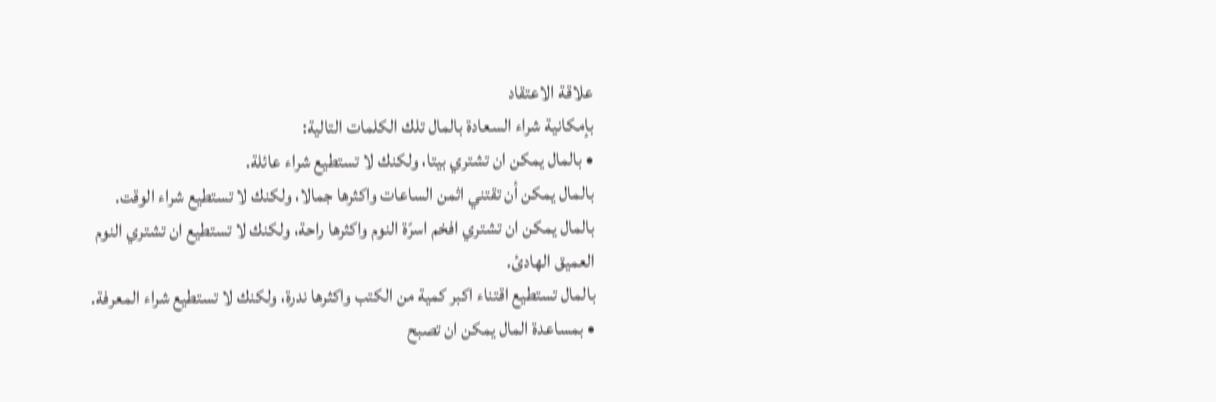علاقة الاعتقاد
بإمكانية شراء السعادة بالمال تلك الكلمات التالية:
• بالمال يمكن ان تشتري بيتا، ولكنك لا تستطيع شراء عائلة.
بالمال يمكن أن تقتني اثمن الساعات واكثرها جمالا، ولكنك لا تستطيع شراء الوقت.
بالمال يمكن ان تشتري افخم اسرّة النوم واكثرها راحة، ولكنك لا تستطيع ان تشتري النوم
العميق الهادئ.
بالمال تستطيع اقتناء اكبر كمية من الكتب واكثرها ندرة، ولكنك لا تستطيع شراء المعرفة.
• بمساعدة المال يمكن ان تصبح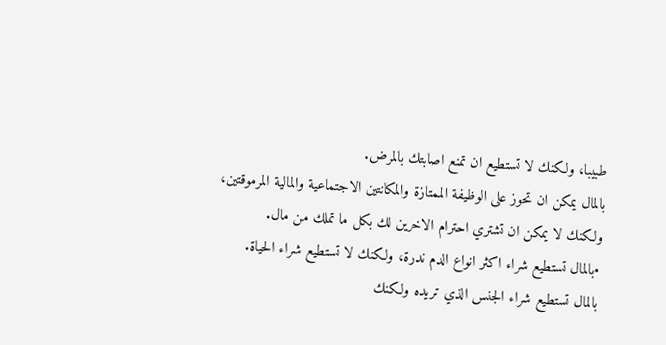طبيبا، ولكنك لا تستطيع ان تمنع اصابتك بالمرض.
بالمال يمكن ان تحوز على الوظيفة الممتازة والمكانتين الاجتماعية والمالية المرموقتين،
ولكنك لا يمكن ان تشتري احترام الاخرين لك بكل ما تملك من مال.
•بالمال تستطيع شراء اكثر انواع الدم ندرة، ولكنك لا تستطيع شراء الحياة.
بالمال تستطيع شراء الجنس الذي تريده ولكنك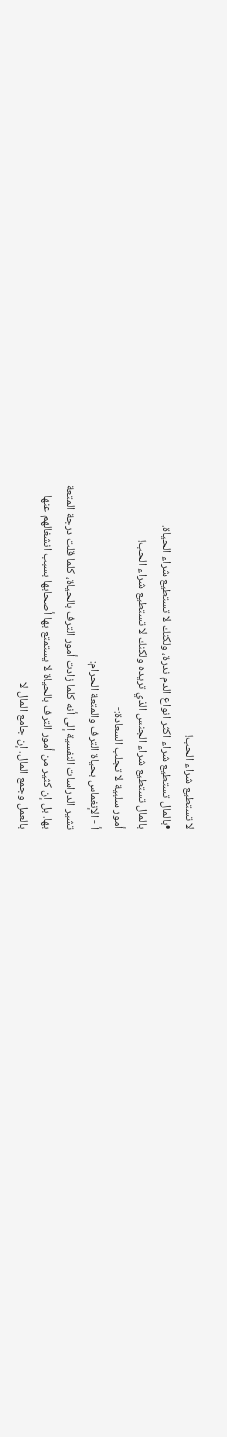لا تستطيع شراء الحب!
•بالمال تستطيع شراء اكثر انواع الدم ندرة، ولكنك لا تستطيع شراء الحياة.
بالمال تستطيع شراء الجنس الذي تريده ولكنك لا تستطيع شراء الحب!
أمور سلبية لا تجلب السعادة:-
أ - الإنغماس بحياة الترف والمتعة الحرام:
تشير الدراسات النفسية إلى أنه كلما زادت أمور الترف بالحياة، كلما قلت درجة المتعة
بها. بل إن كثير من أمور الترف بالحياة لا يستمتع بها أصحابها بسبب انشغالهم عنها
بالعمل وجمع المال. إن جامع المال لا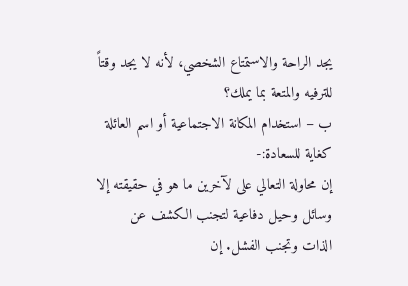يجد الراحة والاستمتاع الشخصي، لأنه لا يجد وقتاً
للترفيه والمتعة بما يملك؟
ب – استخدام المكانة الاجتماعية أو اسم العائلة كغاية للسعادة:-
إن محاولة التعالي على لآخرين ما هو في حقيقته إلا وسائل وحيل دفاعية لتجنب الكشف عن
الذات وتجنب الفشل. إن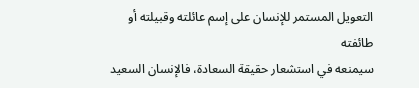التعويل المستمر للإنسان على إسم عائلته وقبيلته أو طائفته
سيمنعه في استشعار حقيقة السعادة، فالإنسان السعيد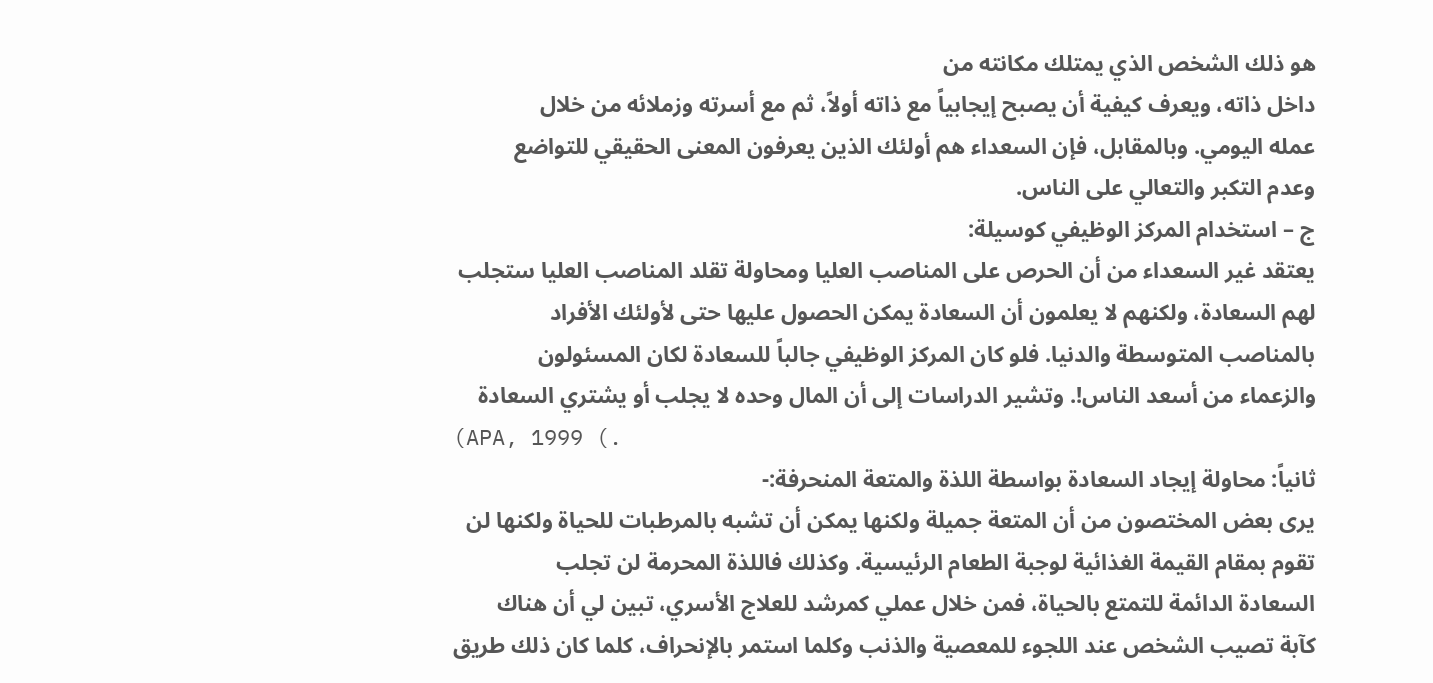هو ذلك الشخص الذي يمتلك مكانته من
داخل ذاته، ويعرف كيفية أن يصبح إيجابياً مع ذاته أولاً، ثم مع أسرته وزملائه من خلال
عمله اليومي. وبالمقابل، فإن السعداء هم أولئك الذين يعرفون المعنى الحقيقي للتواضع
وعدم التكبر والتعالي على الناس.
ج – استخدام المركز الوظيفي كوسيلة:
يعتقد غير السعداء من أن الحرص على المناصب العليا ومحاولة تقلد المناصب العليا ستجلب
لهم السعادة، ولكنهم لا يعلمون أن السعادة يمكن الحصول عليها حتى لأولئك الأفراد
بالمناصب المتوسطة والدنيا. فلو كان المركز الوظيفي جالباً للسعادة لكان المسئولون
والزعماء من أسعد الناس!. وتشير الدراسات إلى أن المال وحده لا يجلب أو يشتري السعادة
(APA, 1999 (.
ثانياً: محاولة إيجاد السعادة بواسطة اللذة والمتعة المنحرفة:-
يرى بعض المختصون من أن المتعة جميلة ولكنها يمكن أن تشبه بالمرطبات للحياة ولكنها لن
تقوم بمقام القيمة الغذائية لوجبة الطعام الرئيسية. وكذلك فاللذة المحرمة لن تجلب
السعادة الدائمة للتمتع بالحياة، فمن خلال عملي كمرشد للعلاج الأسري، تبين لي أن هناك
كآبة تصيب الشخص عند اللجوء للمعصية والذنب وكلما استمر بالإنحراف، كلما كان ذلك طريق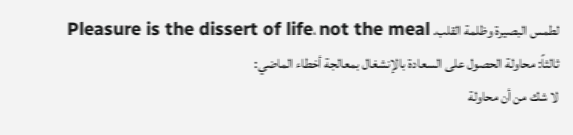لطمس البصيرة وظلمة القلب. Pleasure is the dissert of life، not the meal
ثالثاً: محاولة الحصول على السعادة بالإنشغال بمعالجة أخطاء الماضي:
لا شك من أن محاولة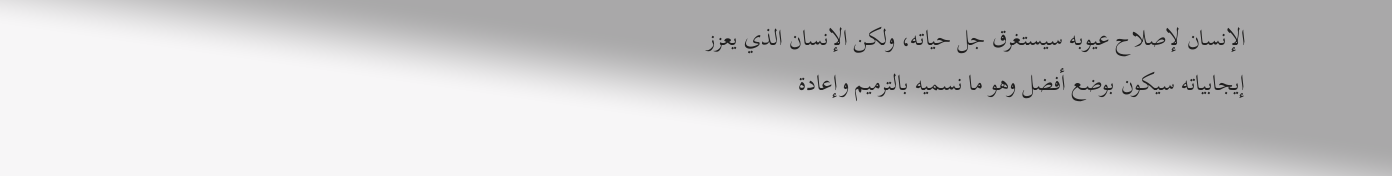الإنسان لإصلاح عيوبه سيستغرق جل حياته، ولكن الإنسان الذي يعزز
إيجابياته سيكون بوضع أفضل وهو ما نسميه بالترميم وإعادة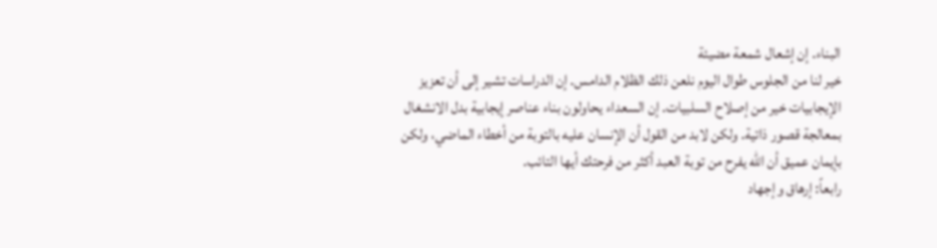البناء. إن إشعال شمعة مضيئة
خير لنا من الجلوس طوال اليوم نلعن ذلك الظلام الدامس. إن الدراسات تشير إلى أن تعزيز
الإيجابيات خير من إصلاح السلبيات. إن السعداء يحاولون بناء عناصر إيجابية بدل الانشغال
بمعالجة قصور ذاتية. ولكن لابد من القول أن الإنسان عليه بالتوبة من أخطاء الماضي، ولكن
بإيمان عميق أن الله يفرح من توبة العبد أكثر من فرحتك أيها التائب.
رابعاً: إرهاق وإجهاد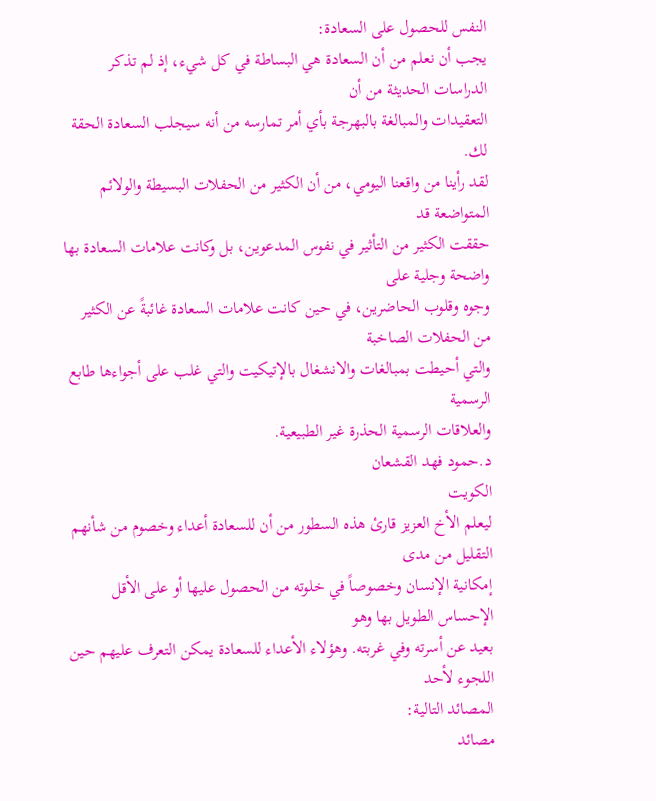النفس للحصول على السعادة:
يجب أن نعلم من أن السعادة هي البساطة في كل شيء، إذ لم تذكر الدراسات الحديثة من أن
التعقيدات والمبالغة بالبهرجة بأي أمر تمارسه من أنه سيجلب السعادة الحقة لك.
لقد رأينا من واقعنا اليومي، من أن الكثير من الحفلات البسيطة والولائم المتواضعة قد
حققت الكثير من التأثير في نفوس المدعوين، بل وكانت علامات السعادة بها واضحة وجلية على
وجوه وقلوب الحاضرين، في حين كانت علامات السعادة غائبةً عن الكثير من الحفلات الصاخبة
والتي أحيطت بمبالغات والانشغال بالإتيكيت والتي غلب على أجواءها طابع الرسمية
والعلاقات الرسمية الحذرة غير الطبيعية.
د.حمود فهد القشعان
الكويت
ليعلم الأخ العزيز قارئ هذه السطور من أن للسعادة أعداء وخصوم من شأنهم التقليل من مدى
إمكانية الإنسان وخصوصاً في خلوته من الحصول عليها أو على الأقل الإحساس الطويل بها وهو
بعيد عن أسرته وفي غربته. وهؤلاء الأعداء للسعادة يمكن التعرف عليهم حين اللجوء لأحد
المصائد التالية:
مصائد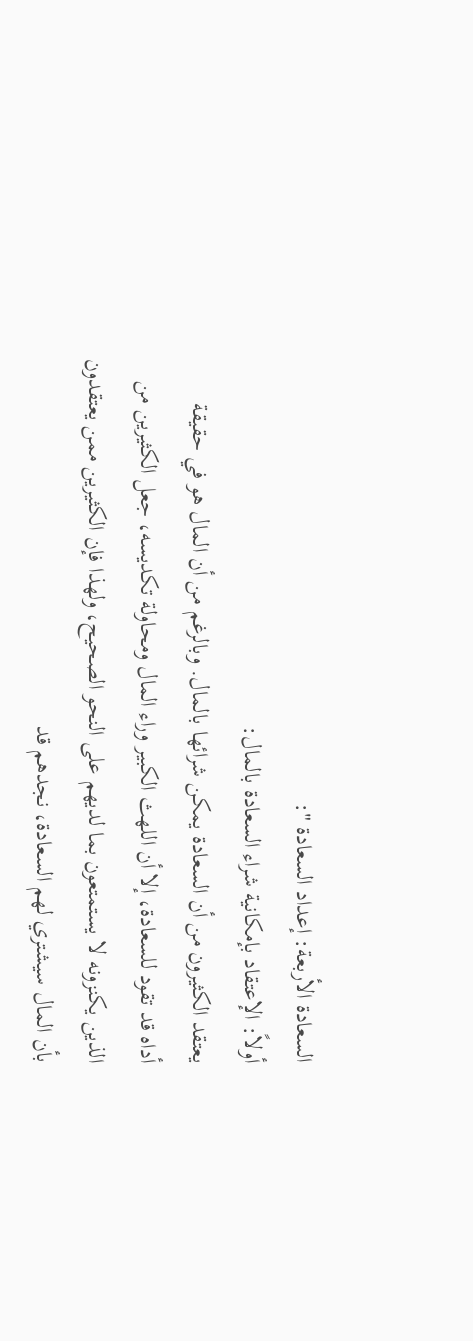السعادة الأربعة: إعداد السعادة ":
أولاً: الإعتقاد بإمكانية شراء السعادة بالمال:
يعتقد الكثيرون من أن السعادة يمكن شرائها بالمال. وبالرغم من أن المال هو في حقيقة
أداه قد تقود للسعادة، إلا أن اللهث الكبير وراء المال ومحاولة تكديسه، جعل الكثيرين من
الذين يكنزونه لا يستمتعون بما لديهم على النحو الصحيح، ولهذا فإن الكثيرين ممن يعتقدون
بأن المال سيشتري لهم السعادة، نجدهم قد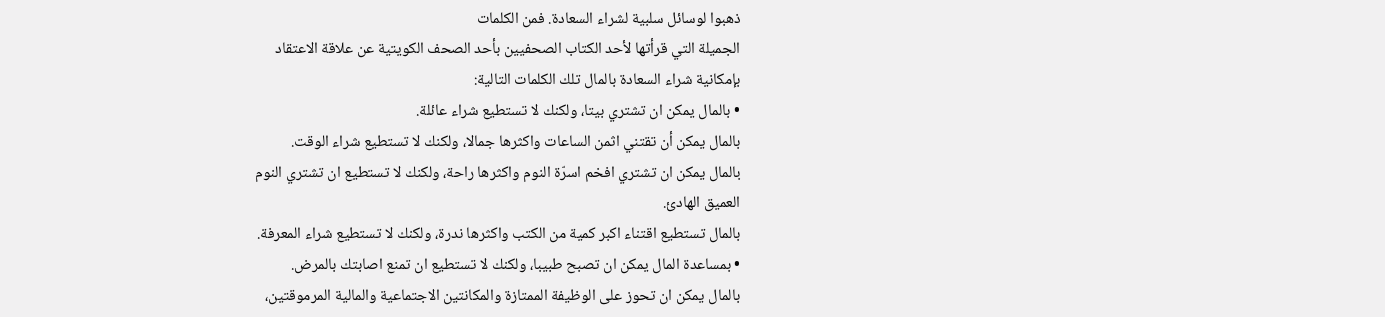ذهبوا لوسائل سلبية لشراء السعادة. فمن الكلمات
الجميلة التي قرأتها لأحد الكتاب الصحفيين بأحد الصحف الكويتية عن علاقة الاعتقاد
بإمكانية شراء السعادة بالمال تلك الكلمات التالية:
• بالمال يمكن ان تشتري بيتا، ولكنك لا تستطيع شراء عائلة.
بالمال يمكن أن تقتني اثمن الساعات واكثرها جمالا، ولكنك لا تستطيع شراء الوقت.
بالمال يمكن ان تشتري افخم اسرّة النوم واكثرها راحة، ولكنك لا تستطيع ان تشتري النوم
العميق الهادئ.
بالمال تستطيع اقتناء اكبر كمية من الكتب واكثرها ندرة، ولكنك لا تستطيع شراء المعرفة.
• بمساعدة المال يمكن ان تصبح طبيبا، ولكنك لا تستطيع ان تمنع اصابتك بالمرض.
بالمال يمكن ان تحوز على الوظيفة الممتازة والمكانتين الاجتماعية والمالية المرموقتين،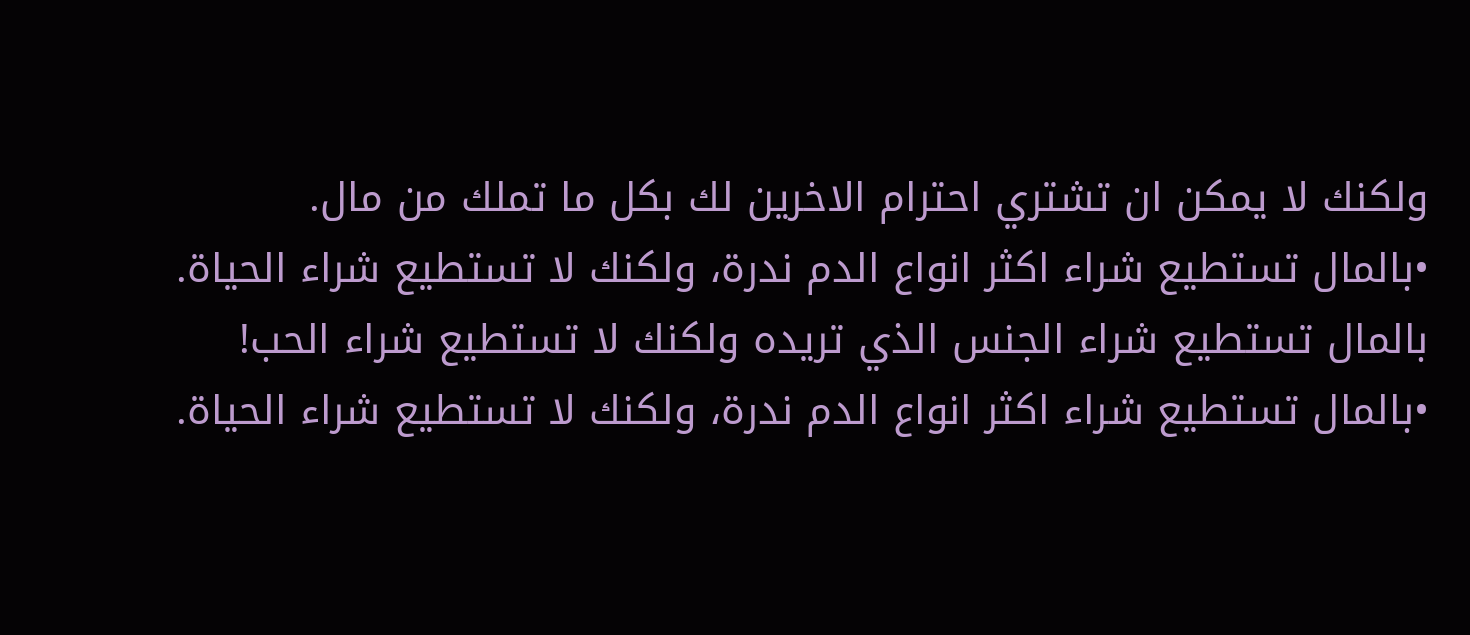ولكنك لا يمكن ان تشتري احترام الاخرين لك بكل ما تملك من مال.
•بالمال تستطيع شراء اكثر انواع الدم ندرة، ولكنك لا تستطيع شراء الحياة.
بالمال تستطيع شراء الجنس الذي تريده ولكنك لا تستطيع شراء الحب!
•بالمال تستطيع شراء اكثر انواع الدم ندرة، ولكنك لا تستطيع شراء الحياة.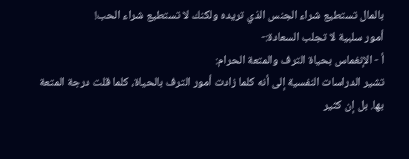بالمال تستطيع شراء الجنس الذي تريده ولكنك لا تستطيع شراء الحب!
أمور سلبية لا تجلب السعادة:-
أ - الإنغماس بحياة الترف والمتعة الحرام:
تشير الدراسات النفسية إلى أنه كلما زادت أمور الترف بالحياة، كلما قلت درجة المتعة
بها. بل إن كثير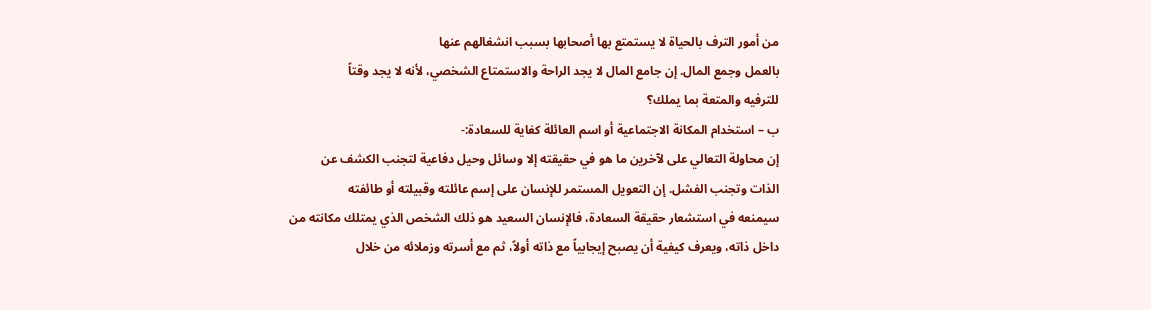من أمور الترف بالحياة لا يستمتع بها أصحابها بسبب انشغالهم عنها
بالعمل وجمع المال. إن جامع المال لا يجد الراحة والاستمتاع الشخصي، لأنه لا يجد وقتاً
للترفيه والمتعة بما يملك؟
ب – استخدام المكانة الاجتماعية أو اسم العائلة كغاية للسعادة:-
إن محاولة التعالي على لآخرين ما هو في حقيقته إلا وسائل وحيل دفاعية لتجنب الكشف عن
الذات وتجنب الفشل. إن التعويل المستمر للإنسان على إسم عائلته وقبيلته أو طائفته
سيمنعه في استشعار حقيقة السعادة، فالإنسان السعيد هو ذلك الشخص الذي يمتلك مكانته من
داخل ذاته، ويعرف كيفية أن يصبح إيجابياً مع ذاته أولاً، ثم مع أسرته وزملائه من خلال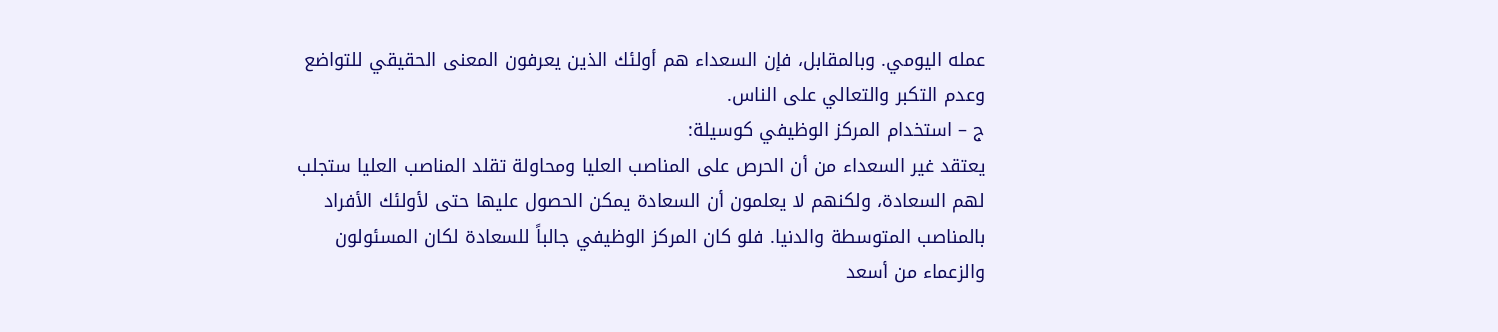عمله اليومي. وبالمقابل، فإن السعداء هم أولئك الذين يعرفون المعنى الحقيقي للتواضع
وعدم التكبر والتعالي على الناس.
ج – استخدام المركز الوظيفي كوسيلة:
يعتقد غير السعداء من أن الحرص على المناصب العليا ومحاولة تقلد المناصب العليا ستجلب
لهم السعادة، ولكنهم لا يعلمون أن السعادة يمكن الحصول عليها حتى لأولئك الأفراد
بالمناصب المتوسطة والدنيا. فلو كان المركز الوظيفي جالباً للسعادة لكان المسئولون
والزعماء من أسعد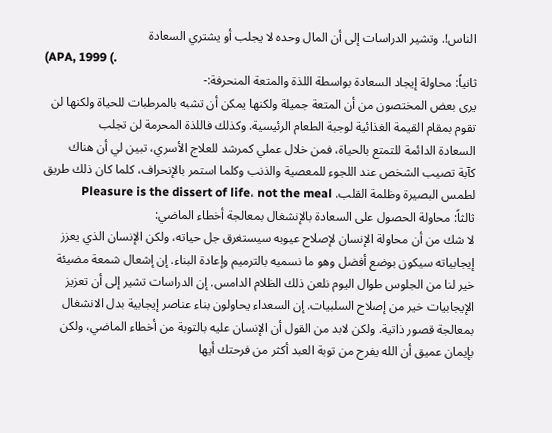الناس!. وتشير الدراسات إلى أن المال وحده لا يجلب أو يشتري السعادة
(APA, 1999 (.
ثانياً: محاولة إيجاد السعادة بواسطة اللذة والمتعة المنحرفة:-
يرى بعض المختصون من أن المتعة جميلة ولكنها يمكن أن تشبه بالمرطبات للحياة ولكنها لن
تقوم بمقام القيمة الغذائية لوجبة الطعام الرئيسية. وكذلك فاللذة المحرمة لن تجلب
السعادة الدائمة للتمتع بالحياة، فمن خلال عملي كمرشد للعلاج الأسري، تبين لي أن هناك
كآبة تصيب الشخص عند اللجوء للمعصية والذنب وكلما استمر بالإنحراف، كلما كان ذلك طريق
لطمس البصيرة وظلمة القلب. Pleasure is the dissert of life، not the meal
ثالثاً: محاولة الحصول على السعادة بالإنشغال بمعالجة أخطاء الماضي:
لا شك من أن محاولة الإنسان لإصلاح عيوبه سيستغرق جل حياته، ولكن الإنسان الذي يعزز
إيجابياته سيكون بوضع أفضل وهو ما نسميه بالترميم وإعادة البناء. إن إشعال شمعة مضيئة
خير لنا من الجلوس طوال اليوم نلعن ذلك الظلام الدامس. إن الدراسات تشير إلى أن تعزيز
الإيجابيات خير من إصلاح السلبيات. إن السعداء يحاولون بناء عناصر إيجابية بدل الانشغال
بمعالجة قصور ذاتية. ولكن لابد من القول أن الإنسان عليه بالتوبة من أخطاء الماضي، ولكن
بإيمان عميق أن الله يفرح من توبة العبد أكثر من فرحتك أيها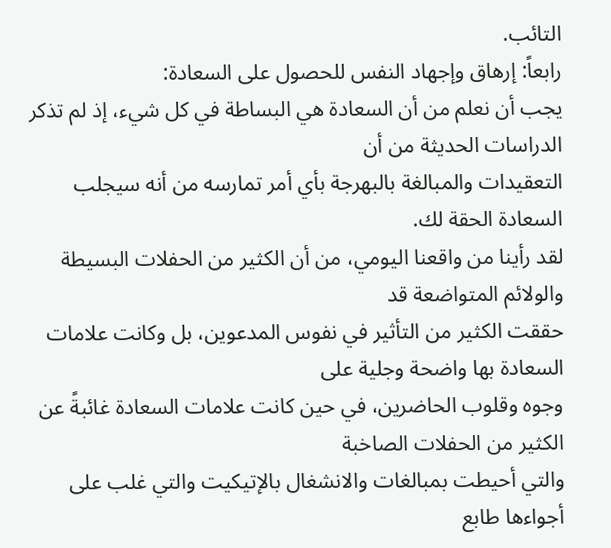التائب.
رابعاً: إرهاق وإجهاد النفس للحصول على السعادة:
يجب أن نعلم من أن السعادة هي البساطة في كل شيء، إذ لم تذكر الدراسات الحديثة من أن
التعقيدات والمبالغة بالبهرجة بأي أمر تمارسه من أنه سيجلب السعادة الحقة لك.
لقد رأينا من واقعنا اليومي، من أن الكثير من الحفلات البسيطة والولائم المتواضعة قد
حققت الكثير من التأثير في نفوس المدعوين، بل وكانت علامات السعادة بها واضحة وجلية على
وجوه وقلوب الحاضرين، في حين كانت علامات السعادة غائبةً عن الكثير من الحفلات الصاخبة
والتي أحيطت بمبالغات والانشغال بالإتيكيت والتي غلب على أجواءها طابع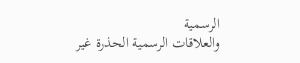الرسمية
والعلاقات الرسمية الحذرة غير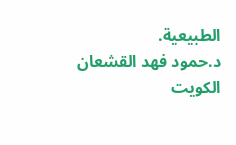الطبيعية.
د.حمود فهد القشعان
الكويت